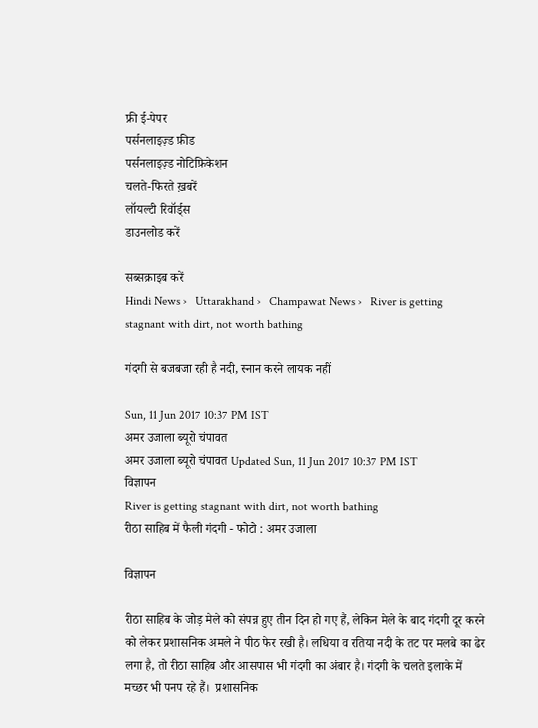फ्री ई-पेपर
पर्सनलाइज़्ड फ़ीड
पर्सनलाइज़्ड नोटिफ़िकेशन
चलते-फिरते ख़बरें
लॉयल्टी रिवॉर्ड्स
डाउनलोड करें

सब्सक्राइब करें
Hindi News ›   Uttarakhand ›   Champawat News ›   River is getting stagnant with dirt, not worth bathing

गंदगी से बजबजा रही है नदी, स्नान करने लायक नहीं

Sun, 11 Jun 2017 10:37 PM IST
अमर उजाला ब्यूरो चंपावत
अमर उजाला ब्यूरो चंपावत Updated Sun, 11 Jun 2017 10:37 PM IST
विज्ञापन
River is getting stagnant with dirt, not worth bathing
रीठा साहिब में फैली गंदगी - फोटो : अमर उजाला

विज्ञापन

रीठा साहिब के जोड़ मेले को संपन्न हुए तीन दिन हो गए हैं, लेकिन मेले के बाद गंदगी दूर करने को लेकर प्रशासनिक अमले ने पीठ फेर रखी है। लधिया व रतिया नदी के तट पर मलबे का ढेर लगा है, तो रीठा साहिब और आसपास भी गंदगी का अंबार है। गंदगी के चलते इलाके में मच्छर भी पनप रहे हैं।  प्रशासनिक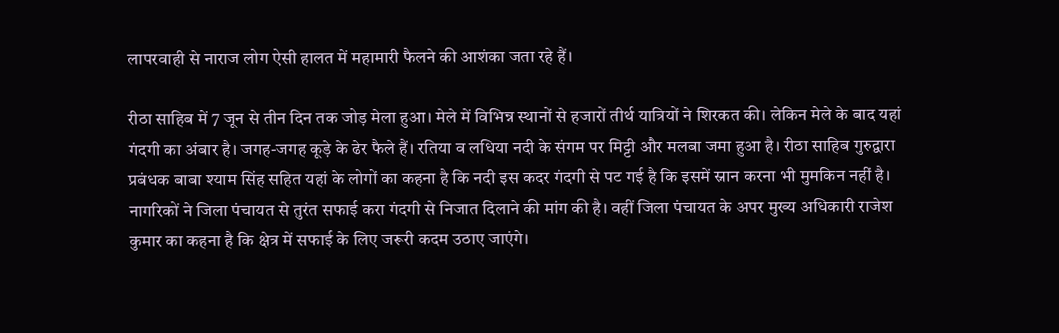लापरवाही से नाराज लोग ऐसी हालत में महामारी फैलने की आशंका जता रहे हैं।

रीठा साहिब में 7 जून से तीन दिन तक जोड़ मेला हुआ। मेले में विभिन्न स्थानों से हजारों तीर्थ यात्रियों ने शिरकत की। लेकिन मेले के बाद यहां गंदगी का अंबार है। जगह-जगह कूड़े के ढेर फैले हैं। रतिया व लधिया नदी के संगम पर मिट्टी और मलबा जमा हुआ है। रीठा साहिब गुरुद्वारा प्रबंधक बाबा श्याम सिंह सहित यहां के लोगों का कहना है कि नदी इस कदर गंदगी से पट गई है कि इसमें स्नान करना भी मुमकिन नहीं है। नागरिकों ने जिला पंचायत से तुरंत सफाई करा गंदगी से निजात दिलाने की मांग की है। वहीं जिला पंचायत के अपर मुख्य अधिकारी राजेश कुमार का कहना है कि क्षेत्र में सफाई के लिए जरूरी कदम उठाए जाएंगे।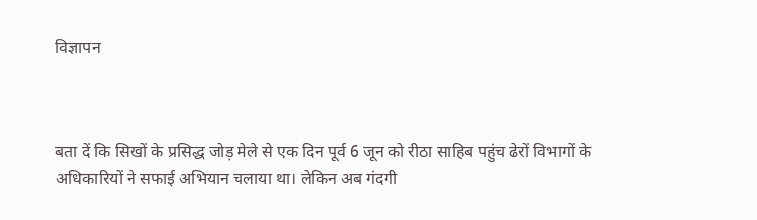विज्ञापन



बता दें कि सिखों के प्रसिद्ध जोड़ मेले से एक दिन पूर्व 6 जून को रीठा साहिब पहुंच ढेरों विभागों के अधिकारियों ने सफाई अभियान चलाया था। लेकिन अब गंदगी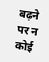बढ़ने पर न कोई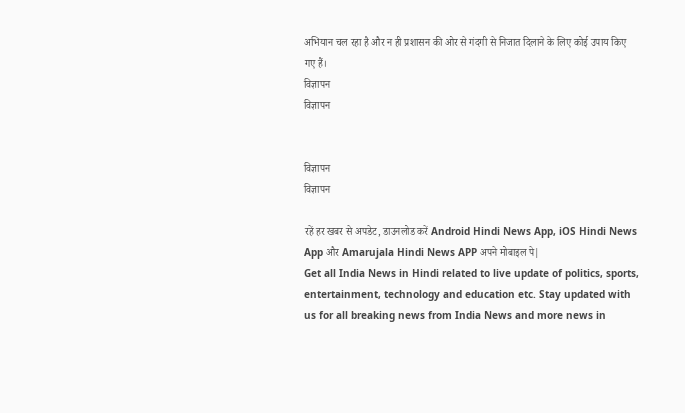अभियान चल रहा है और न ही प्रशासन की ओर से गंदगी से निजात दिलाने के लिए कोई उपाय किए गए हैं।
विज्ञापन
विज्ञापन


विज्ञापन
विज्ञापन

रहें हर खबर से अपडेट, डाउनलोड करें Android Hindi News App, iOS Hindi News App और Amarujala Hindi News APP अपने मोबाइल पे|
Get all India News in Hindi related to live update of politics, sports, entertainment, technology and education etc. Stay updated with us for all breaking news from India News and more news in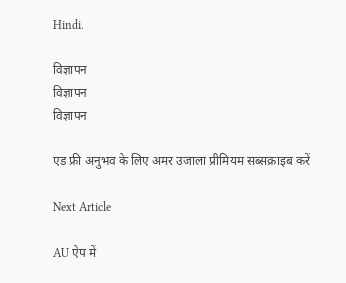Hindi.

विज्ञापन
विज्ञापन
विज्ञापन

एड फ्री अनुभव के लिए अमर उजाला प्रीमियम सब्सक्राइब करें

Next Article

AU ऐप में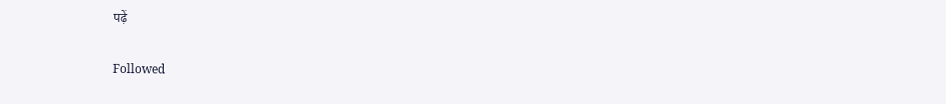पढ़ें

Followed